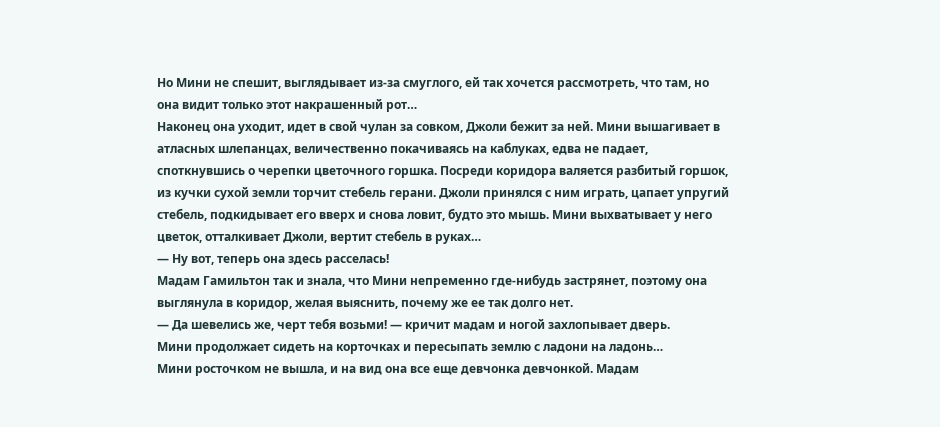Но Мини не спешит, выглядывает из-за смуглого, ей так хочется рассмотреть, что там, но она видит только этот накрашенный рот…
Наконец она уходит, идет в свой чулан за совком, Джоли бежит за ней. Мини вышагивает в атласных шлепанцах, величественно покачиваясь на каблуках, едва не падает, споткнувшись о черепки цветочного горшка. Посреди коридора валяется разбитый горшок, из кучки сухой земли торчит стебель герани. Джоли принялся с ним играть, цапает упругий стебель, подкидывает его вверх и снова ловит, будто это мышь. Мини выхватывает у него цветок, отталкивает Джоли, вертит стебель в руках…
— Ну вот, теперь она здесь расселась!
Мадам Гамильтон так и знала, что Мини непременно где-нибудь застрянет, поэтому она выглянула в коридор, желая выяснить, почему же ее так долго нет.
— Да шевелись же, черт тебя возьми! — кричит мадам и ногой захлопывает дверь.
Мини продолжает сидеть на корточках и пересыпать землю с ладони на ладонь…
Мини росточком не вышла, и на вид она все еще девчонка девчонкой. Мадам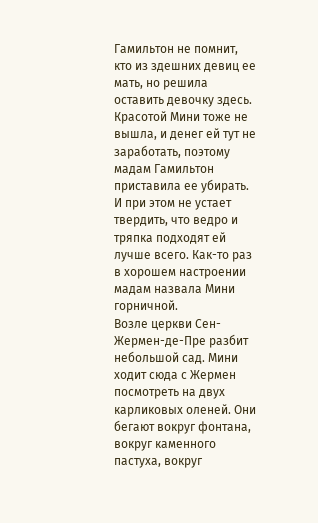Гамильтон не помнит, кто из здешних девиц ее мать, но решила оставить девочку здесь. Красотой Мини тоже не вышла, и денег ей тут не заработать, поэтому мадам Гамильтон приставила ее убирать. И при этом не устает твердить, что ведро и тряпка подходят ей лучше всего. Как-то раз в хорошем настроении мадам назвала Мини горничной.
Возле церкви Сен-Жермен-де-Пре разбит небольшой сад. Мини ходит сюда с Жермен посмотреть на двух карликовых оленей. Они бегают вокруг фонтана, вокруг каменного пастуха, вокруг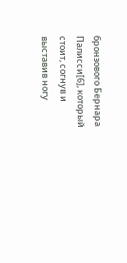бронзового Бернара Палисси[6], который стоит, согнув и выставив ногу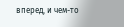вперед, и чем-то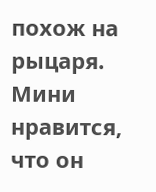похож на рыцаря. Мини нравится, что он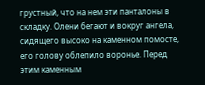грустный, что на нем эти панталоны в складку. Олени бегают и вокруг ангела, сидящего высоко на каменном помосте, его голову облепило воронье. Перед этим каменным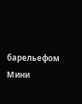барельефом Мини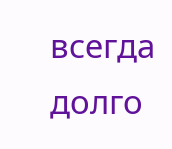всегда долго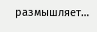размышляет…